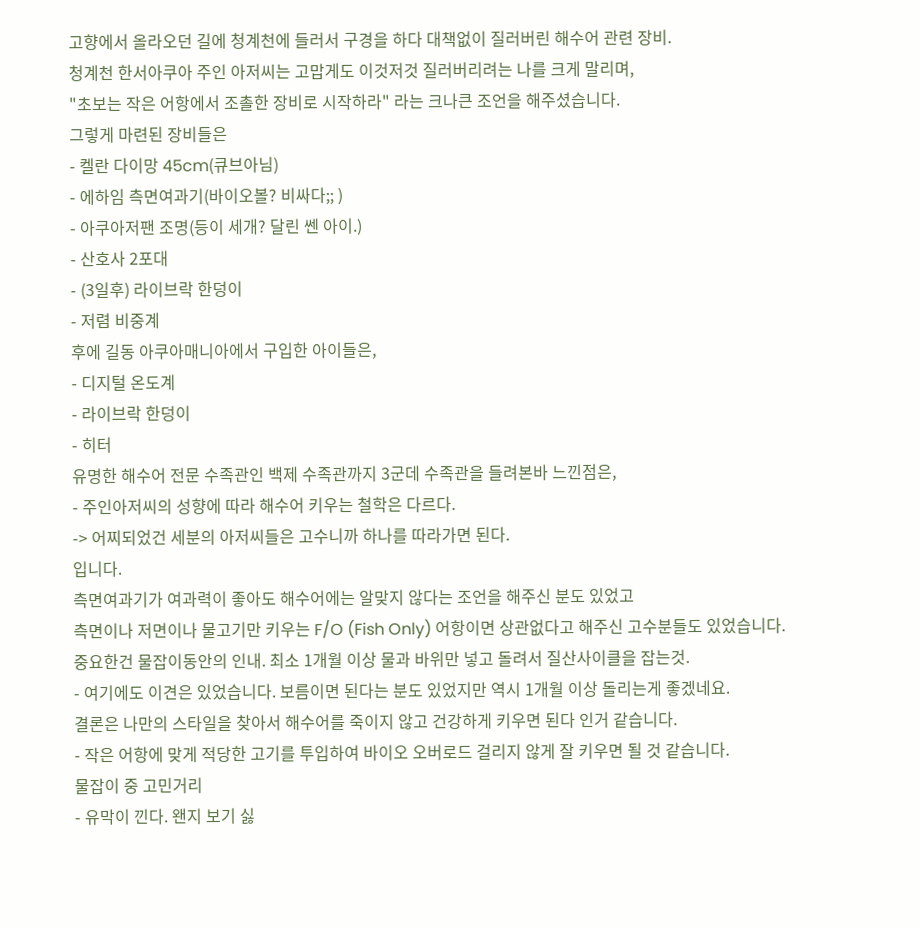고향에서 올라오던 길에 청계천에 들러서 구경을 하다 대책없이 질러버린 해수어 관련 장비.
청계천 한서아쿠아 주인 아저씨는 고맙게도 이것저것 질러버리려는 나를 크게 말리며,
"초보는 작은 어항에서 조촐한 장비로 시작하라" 라는 크나큰 조언을 해주셨습니다.
그렇게 마련된 장비들은
- 켈란 다이망 45cm(큐브아님)
- 에하임 측면여과기(바이오볼? 비싸다;; )
- 아쿠아저팬 조명(등이 세개? 달린 쎈 아이.)
- 산호사 2포대
- (3일후) 라이브락 한덩이
- 저렴 비중계
후에 길동 아쿠아매니아에서 구입한 아이들은,
- 디지털 온도계
- 라이브락 한덩이
- 히터
유명한 해수어 전문 수족관인 백제 수족관까지 3군데 수족관을 들려본바 느낀점은,
- 주인아저씨의 성향에 따라 해수어 키우는 철학은 다르다.
-> 어찌되었건 세분의 아저씨들은 고수니까 하나를 따라가면 된다.
입니다.
측면여과기가 여과력이 좋아도 해수어에는 알맞지 않다는 조언을 해주신 분도 있었고
측면이나 저면이나 물고기만 키우는 F/O (Fish Only) 어항이면 상관없다고 해주신 고수분들도 있었습니다.
중요한건 물잡이동안의 인내. 최소 1개월 이상 물과 바위만 넣고 돌려서 질산사이클을 잡는것.
- 여기에도 이견은 있었습니다. 보름이면 된다는 분도 있었지만 역시 1개월 이상 돌리는게 좋겠네요.
결론은 나만의 스타일을 찾아서 해수어를 죽이지 않고 건강하게 키우면 된다 인거 같습니다.
- 작은 어항에 맞게 적당한 고기를 투입하여 바이오 오버로드 걸리지 않게 잘 키우면 될 것 같습니다.
물잡이 중 고민거리
- 유막이 낀다. 왠지 보기 싫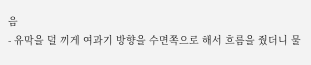음
- 유막을 덜 끼게 여과기 방향을 수면쪽으로 해서 흐름을 줬더니 물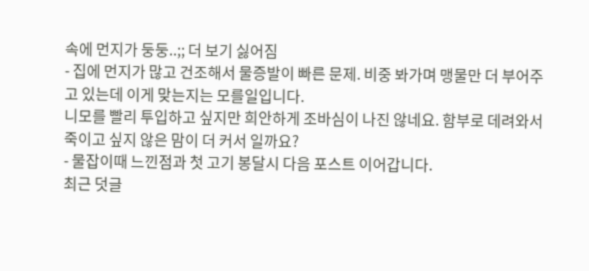속에 먼지가 둥둥..;; 더 보기 싫어짐
- 집에 먼지가 많고 건조해서 물증발이 빠른 문제. 비중 봐가며 맹물만 더 부어주고 있는데 이게 맞는지는 모를일입니다.
니모를 빨리 투입하고 싶지만 희안하게 조바심이 나진 않네요. 함부로 데려와서 죽이고 싶지 않은 맘이 더 커서 일까요?
- 물잡이때 느낀점과 첫 고기 봉달시 다음 포스트 이어갑니다.
최근 덧글